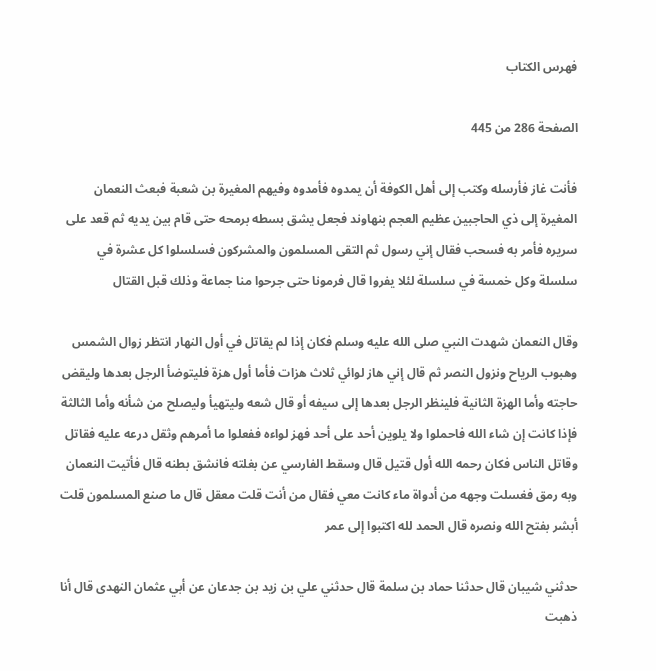فهرس الكتاب

الصفحة 286 من 445

فأنت غاز فأرسله وكتب إلى أهل الكوفة أن يمدوه فأمدوه وفيهم المغيرة بن شعبة فبعث النعمان المغيرة إلى ذي الحاجبين عظيم العجم بنهاوند فجعل يشق بسطه برمحه حتى قام بين يديه ثم قعد على سريره فأمر به فسحب فقال إني رسول ثم التقى المسلمون والمشركون فسلسلوا كل عشرة في سلسلة وكل خمسة في سلسلة لئلا يفروا قال فرمونا حتى جرحوا منا جماعة وذلك قبل القتال

وقال النعمان شهدت النبي صلى الله عليه وسلم فكان إذا لم يقاتل في أول النهار انتظر زوال الشمس وهبوب الرياح ونزول النصر ثم قال إني هاز لوائي ثلاث هزات فأما أول هزة فليتوضأ الرجل بعدها وليقض حاجته وأما الهزة الثانية فلينظر الرجل بعدها إلى سيفه أو قال شعه وليتهيأ وليصلح من شأنه وأما الثالثة فإذا كانت إن شاء الله فاحملوا ولا يلوين أحد على أحد فهز لواءه ففعلوا ما أمرهم وثقل درعه عليه فقاتل وقاتل الناس فكان رحمه الله أول قتيل قال وسقط الفارسي عن بغلته فانشق بطنه قال فأتيت النعمان وبه رمق فغسلت وجهه من أدواة ماء كانت معي فقال من أنت قلت معقل قال ما صنع المسلمون قلت أبشر بفتح الله ونصره قال الحمد لله اكتبوا إلى عمر

حدثني شيبان قال حدثنا حماد بن سلمة قال حدثني علي بن زيد بن جدعان عن أبي عثمان النهدى قال أنا ذهبت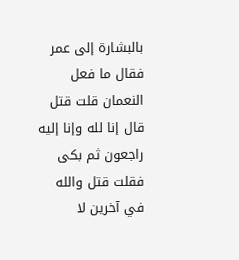بالبشارة إلى عمر فقال ما فعل النعمان قلت قتل قال إنا لله وإنا إليه راجعون ثم بكى فقلت قتل والله في آخرين لا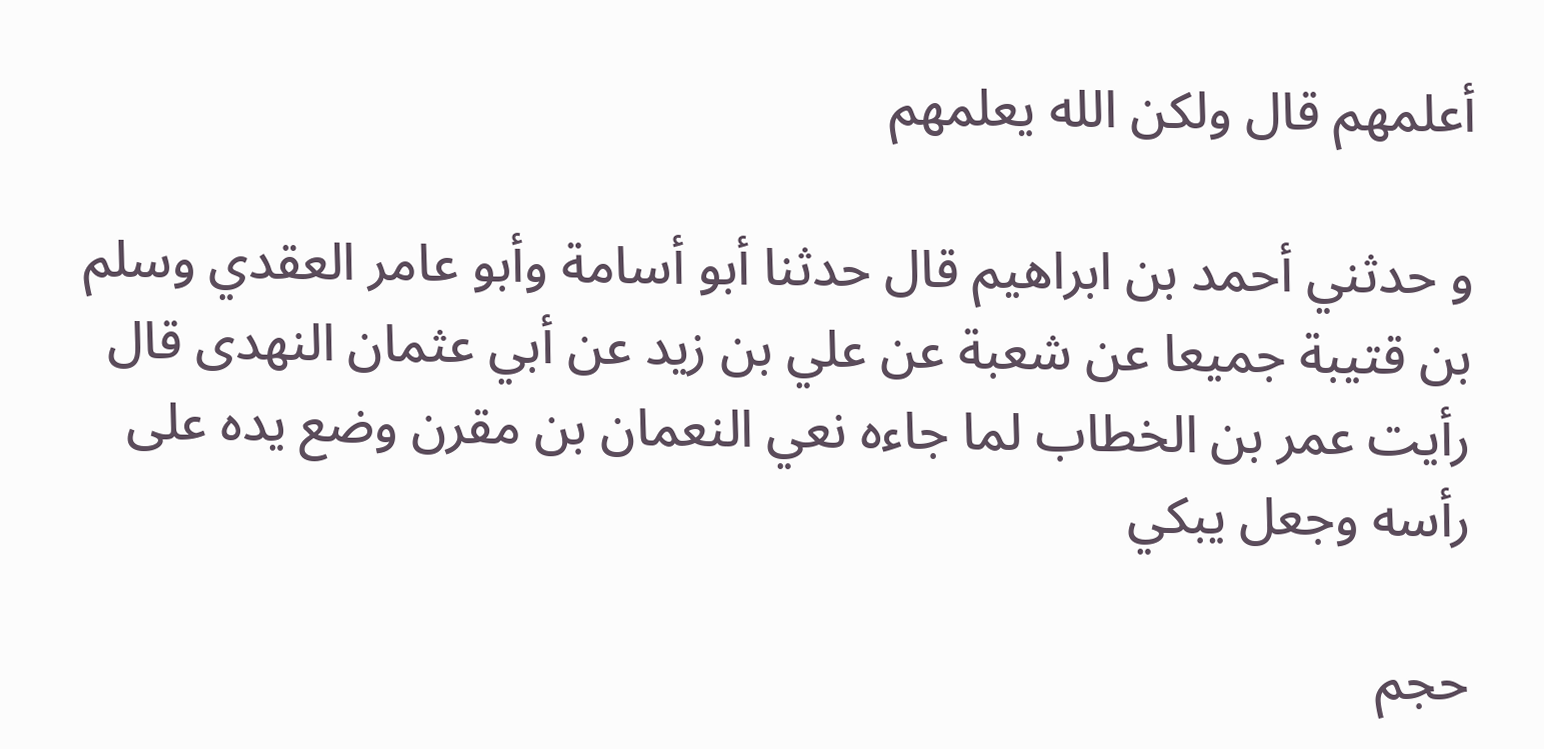أعلمهم قال ولكن الله يعلمهم

و حدثني أحمد بن ابراهيم قال حدثنا أبو أسامة وأبو عامر العقدي وسلم بن قتيبة جميعا عن شعبة عن علي بن زيد عن أبي عثمان النهدى قال رأيت عمر بن الخطاب لما جاءه نعي النعمان بن مقرن وضع يده على رأسه وجعل يبكي

حجم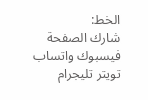الخط:
شارك الصفحة
فيسبوك واتساب تويتر تليجرام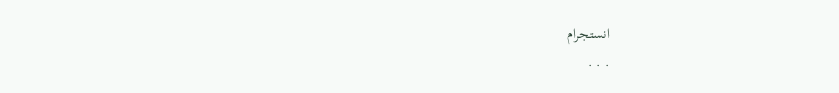انستجرام
. . .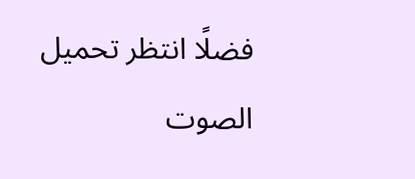فضلًا انتظر تحميل الصوت